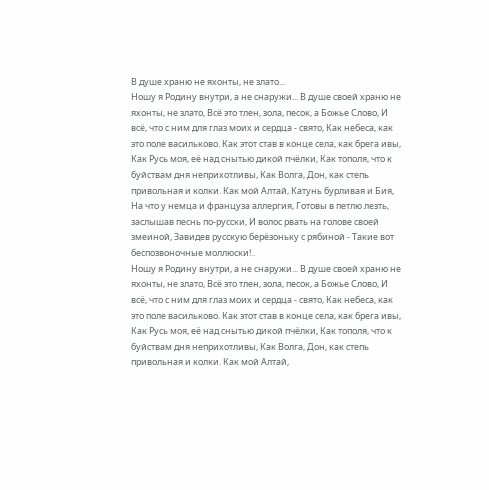В душе храню не яхонты, не злато...
Ношу я Родину внутри, а не снаружи... В душе своей храню не яхонты, не злато, Всё это тлен, зола, песок, а Божье Слово, И всё, что с ним для глаз моих и сердца - свято, Как небеса, как это поле васильково. Как этот став в конце села, как брега ивы, Как Русь моя, её над снытью дикой пчёлки, Как тополя, что к буйствам дня неприхотливы, Как Волга, Дон, как степь привольная и колки. Как мой Алтай, Катунь бурливая и Бия, На что у немца и француза аллергия, Готовы в петлю лезть, заслышав песнь по-русски, И волос рвать на голове своей змеиной, Завидев русскую берёзоньку с рябиной - Такие вот беспозвоночные моллюски!..
Ношу я Родину внутри, а не снаружи... В душе своей храню не яхонты, не злато, Всё это тлен, зола, песок, а Божье Слово, И всё, что с ним для глаз моих и сердца - свято, Как небеса, как это поле васильково. Как этот став в конце села, как брега ивы, Как Русь моя, её над снытью дикой пчёлки, Как тополя, что к буйствам дня неприхотливы, Как Волга, Дон, как степь привольная и колки. Как мой Алтай,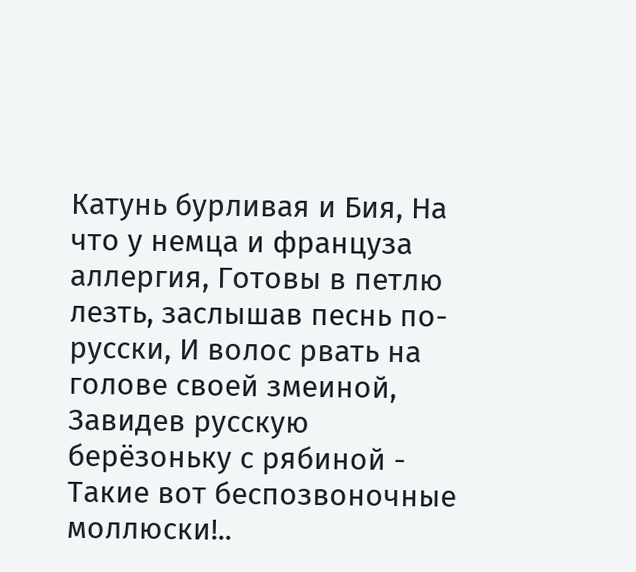Катунь бурливая и Бия, На что у немца и француза аллергия, Готовы в петлю лезть, заслышав песнь по-русски, И волос рвать на голове своей змеиной, Завидев русскую берёзоньку с рябиной - Такие вот беспозвоночные моллюски!..